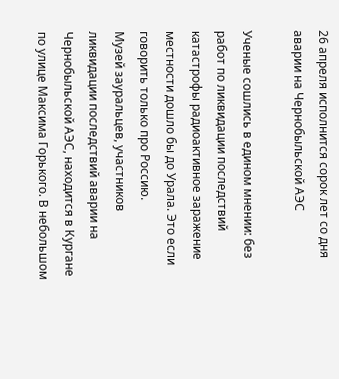26 апреля исполнится сорок лет со дня аварии на Чернобыльской АЭС

Ученые сошлись в едином мнении: без работ по ликвидации последствий катастрофы радиоактивное заражение местности дошло бы до Урала. Это если говорить только про Россию.
Музей зауральцев, участников ликвидации последствий аварии на Чернобыльской АЭС, находится в Кургане по улице Максима Горького. В небольшом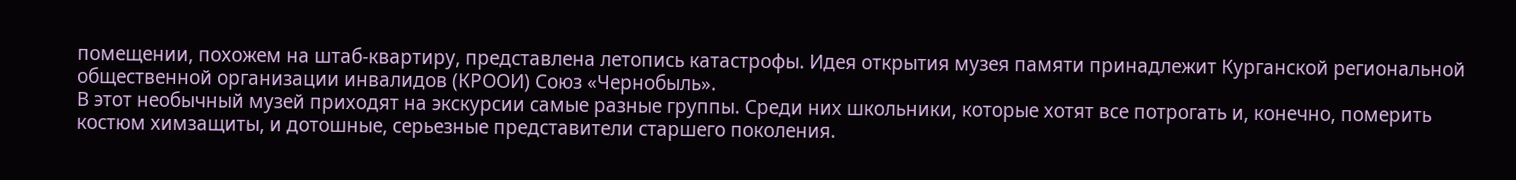помещении, похожем на штаб-квартиру, представлена летопись катастрофы. Идея открытия музея памяти принадлежит Курганской региональной общественной организации инвалидов (КРООИ) Союз «Чернобыль».
В этот необычный музей приходят на экскурсии самые разные группы. Среди них школьники, которые хотят все потрогать и, конечно, померить костюм химзащиты, и дотошные, серьезные представители старшего поколения.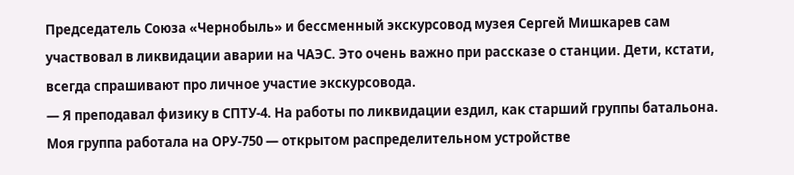Председатель Союза «Чернобыль» и бессменный экскурсовод музея Сергей Мишкарев сам участвовал в ликвидации аварии на ЧАЭС. Это очень важно при рассказе о станции. Дети, кстати, всегда спрашивают про личное участие экскурсовода.
— Я преподавал физику в СПТУ-4. На работы по ликвидации ездил, как старший группы батальона. Моя группа работала на ОРУ-750 — открытом распределительном устройстве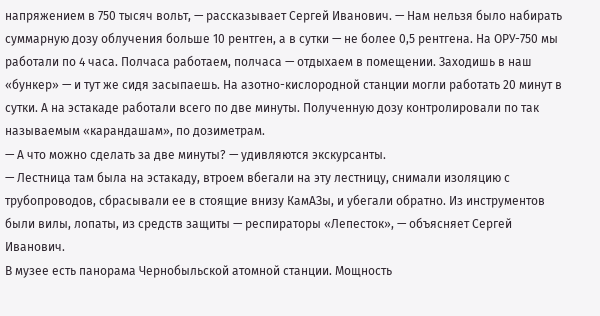напряжением в 750 тысяч вольт, — рассказывает Сергей Иванович. — Нам нельзя было набирать суммарную дозу облучения больше 10 рентген, а в сутки — не более 0,5 рентгена. На ОРУ-750 мы работали по 4 часа. Полчаса работаем, полчаса — отдыхаем в помещении. Заходишь в наш «бункер» — и тут же сидя засыпаешь. На азотно-кислородной станции могли работать 20 минут в сутки. А на эстакаде работали всего по две минуты. Полученную дозу контролировали по так называемым «карандашам», по дозиметрам.
— А что можно сделать за две минуты? — удивляются экскурсанты.
— Лестница там была на эстакаду, втроем вбегали на эту лестницу, снимали изоляцию с трубопроводов, сбрасывали ее в стоящие внизу КамАЗы, и убегали обратно. Из инструментов были вилы, лопаты, из средств защиты — респираторы «Лепесток», — объясняет Сергей Иванович.
В музее есть панорама Чернобыльской атомной станции. Мощность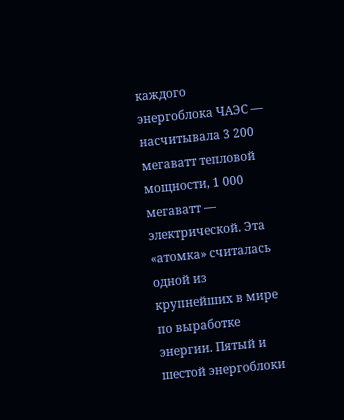каждого энергоблока ЧАЭС — насчитывала 3 200 мегаватт тепловой мощности, 1 000 мегаватт — электрической. Эта «атомка» считалась одной из крупнейших в мире по выработке энергии. Пятый и шестой энергоблоки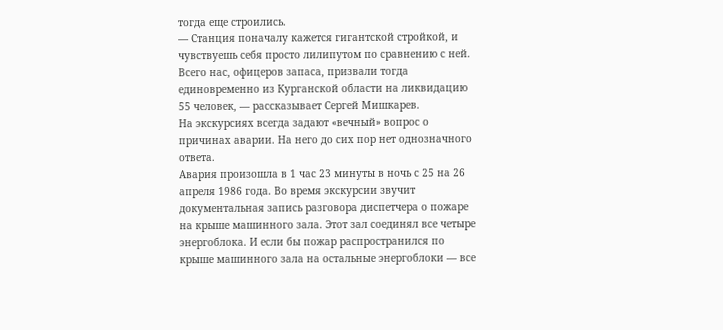тогда еще строились.
— Станция поначалу кажется гигантской стройкой, и чувствуешь себя просто лилипутом по сравнению с ней. Всего нас, офицеров запаса, призвали тогда единовременно из Курганской области на ликвидацию 55 человек, — рассказывает Сергей Мишкарев.
На экскурсиях всегда задают «вечный» вопрос о причинах аварии. На него до сих пор нет однозначного ответа.
Авария произошла в 1 час 23 минуты в ночь с 25 на 26 апреля 1986 года. Во время экскурсии звучит документальная запись разговора диспетчера о пожаре на крыше машинного зала. Этот зал соединял все четыре энергоблока. И если бы пожар распространился по крыше машинного зала на остальные энергоблоки — все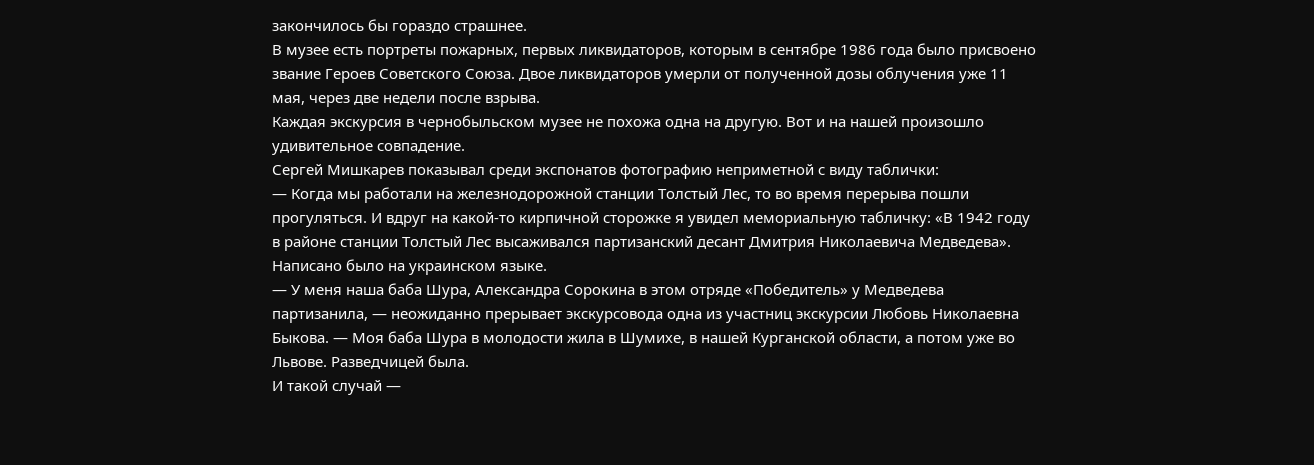закончилось бы гораздо страшнее.
В музее есть портреты пожарных, первых ликвидаторов, которым в сентябре 1986 года было присвоено звание Героев Советского Союза. Двое ликвидаторов умерли от полученной дозы облучения уже 11 мая, через две недели после взрыва.
Каждая экскурсия в чернобыльском музее не похожа одна на другую. Вот и на нашей произошло удивительное совпадение.
Сергей Мишкарев показывал среди экспонатов фотографию неприметной с виду таблички:
— Когда мы работали на железнодорожной станции Толстый Лес, то во время перерыва пошли прогуляться. И вдруг на какой-то кирпичной сторожке я увидел мемориальную табличку: «В 1942 году в районе станции Толстый Лес высаживался партизанский десант Дмитрия Николаевича Медведева». Написано было на украинском языке.
— У меня наша баба Шура, Александра Сорокина в этом отряде «Победитель» у Медведева партизанила, — неожиданно прерывает экскурсовода одна из участниц экскурсии Любовь Николаевна Быкова. — Моя баба Шура в молодости жила в Шумихе, в нашей Курганской области, а потом уже во Львове. Разведчицей была.
И такой случай —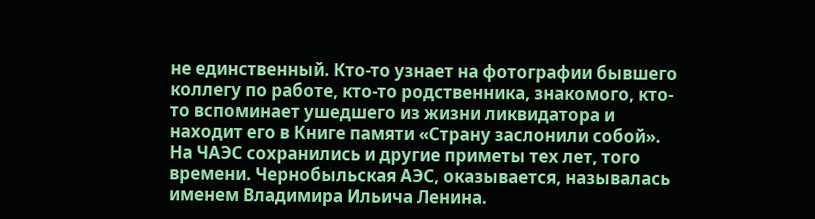не единственный. Кто-то узнает на фотографии бывшего коллегу по работе, кто-то родственника, знакомого, кто-то вспоминает ушедшего из жизни ликвидатора и находит его в Книге памяти «Страну заслонили собой».
На ЧАЭС сохранились и другие приметы тех лет, того времени. Чернобыльская АЭС, оказывается, называлась именем Владимира Ильича Ленина.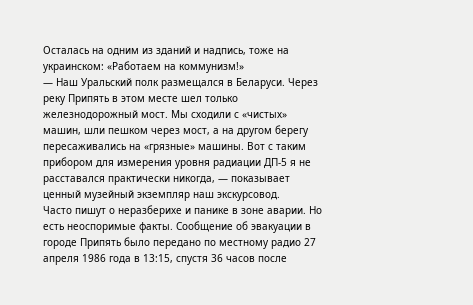Осталась на одним из зданий и надпись, тоже на украинском: «Работаем на коммунизм!»
— Наш Уральский полк размещался в Беларуси. Через реку Припять в этом месте шел только железнодорожный мост. Мы сходили с «чистых» машин, шли пешком через мост, а на другом берегу пересаживались на «грязные» машины. Вот с таким прибором для измерения уровня радиации ДП-5 я не расставался практически никогда, — показывает ценный музейный экземпляр наш экскурсовод.
Часто пишут о неразберихе и панике в зоне аварии. Но есть неоспоримые факты. Сообщение об эвакуации в городе Припять было передано по местному радио 27 апреля 1986 года в 13:15, спустя 36 часов после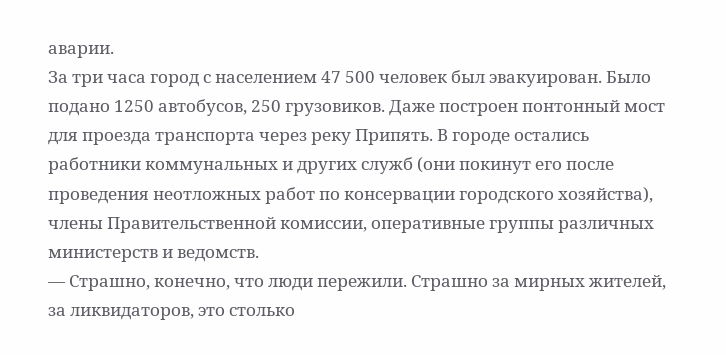аварии.
За три часа город с населением 47 500 человек был эвакуирован. Было подано 1250 автобусов, 250 грузовиков. Даже построен понтонный мост для проезда транспорта через реку Припять. В городе остались работники коммунальных и других служб (они покинут его после проведения неотложных работ по консервации городского хозяйства), члены Правительственной комиссии, оперативные группы различных министерств и ведомств.
— Страшно, конечно, что люди пережили. Страшно за мирных жителей, за ликвидаторов, это столько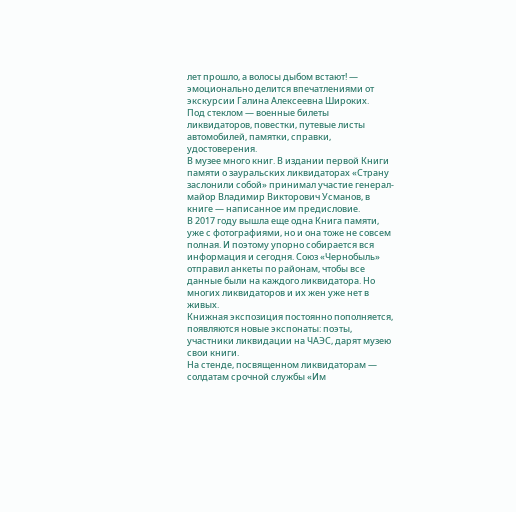лет прошло, а волосы дыбом встают! — эмоционально делится впечатлениями от экскурсии Галина Алексеевна Широких.
Под стеклом — военные билеты ликвидаторов, повестки, путевые листы автомобилей, памятки, справки, удостоверения.
В музее много книг. В издании первой Книги памяти о зауральских ликвидаторах «Страну заслонили собой» принимал участие генерал-майор Владимир Викторович Усманов, в книге — написанное им предисловие.
В 2017 году вышла еще одна Книга памяти, уже с фотографиями, но и она тоже не совсем полная. И поэтому упорно собирается вся информация и сегодня. Союз «Чернобыль» отправил анкеты по районам, чтобы все данные были на каждого ликвидатора. Но многих ликвидаторов и их жен уже нет в живых.
Книжная экспозиция постоянно пополняется, появляются новые экспонаты: поэты, участники ликвидации на ЧАЭС, дарят музею свои книги.
На стенде, посвященном ликвидаторам — солдатам срочной службы «Им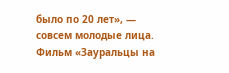было по 20 лет», — совсем молодые лица.
Фильм «Зауральцы на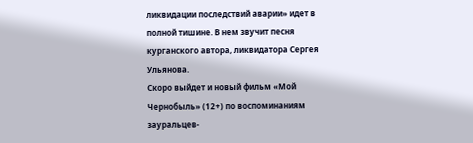ликвидации последствий аварии» идет в полной тишине. В нем звучит песня курганского автора, ликвидатора Сергея Ульянова.
Скоро выйдет и новый фильм «Мой Чернобыль» (12+) по воспоминаниям зауральцев-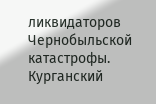ликвидаторов Чернобыльской катастрофы. Курганский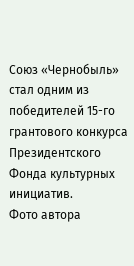Союз «Чернобыль» стал одним из победителей 15-го грантового конкурса Президентского Фонда культурных инициатив.
Фото автора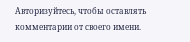Авторизуйтесь, чтобы оставлять комментарии от своего имени.